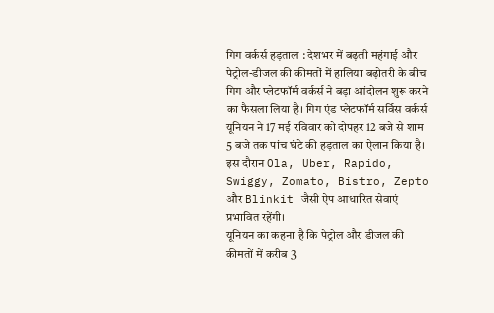गिग वर्कर्स हड़ताल : देशभर में बढ़ती महंगाई और पेट्रोल-डीजल की कीमतों में हालिया बढ़ोतरी के बीच गिग और प्लेटफॉर्म वर्कर्स ने बड़ा आंदोलन शुरू करने का फैसला लिया है। गिग एंड प्लेटफॉर्म सर्विस वर्कर्स यूनियन ने 17 मई रविवार को दोपहर 12 बजे से शाम 5 बजे तक पांच घंटे की हड़ताल का ऐलान किया है। इस दौरान Ola, Uber, Rapido, Swiggy, Zomato, Bistro, Zepto और Blinkit जैसी ऐप आधारित सेवाएं प्रभावित रहेंगी।
यूनियन का कहना है कि पेट्रोल और डीजल की कीमतों में करीब 3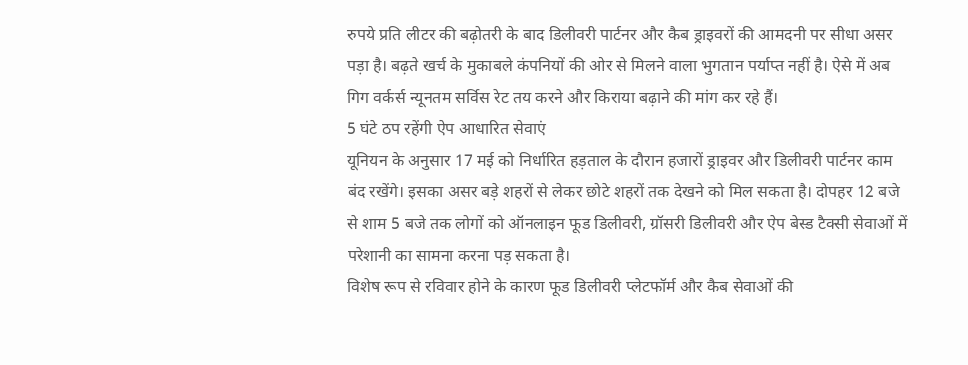रुपये प्रति लीटर की बढ़ोतरी के बाद डिलीवरी पार्टनर और कैब ड्राइवरों की आमदनी पर सीधा असर पड़ा है। बढ़ते खर्च के मुकाबले कंपनियों की ओर से मिलने वाला भुगतान पर्याप्त नहीं है। ऐसे में अब गिग वर्कर्स न्यूनतम सर्विस रेट तय करने और किराया बढ़ाने की मांग कर रहे हैं।
5 घंटे ठप रहेंगी ऐप आधारित सेवाएं
यूनियन के अनुसार 17 मई को निर्धारित हड़ताल के दौरान हजारों ड्राइवर और डिलीवरी पार्टनर काम बंद रखेंगे। इसका असर बड़े शहरों से लेकर छोटे शहरों तक देखने को मिल सकता है। दोपहर 12 बजे से शाम 5 बजे तक लोगों को ऑनलाइन फूड डिलीवरी, ग्रॉसरी डिलीवरी और ऐप बेस्ड टैक्सी सेवाओं में परेशानी का सामना करना पड़ सकता है।
विशेष रूप से रविवार होने के कारण फूड डिलीवरी प्लेटफॉर्म और कैब सेवाओं की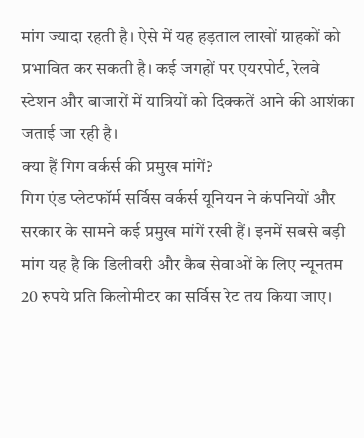मांग ज्यादा रहती है। ऐसे में यह हड़ताल लाखों ग्राहकों को प्रभावित कर सकती है। कई जगहों पर एयरपोर्ट, रेलवे स्टेशन और बाजारों में यात्रियों को दिक्कतें आने की आशंका जताई जा रही है।
क्या हैं गिग वर्कर्स की प्रमुख मांगें?
गिग एंड प्लेटफॉर्म सर्विस वर्कर्स यूनियन ने कंपनियों और सरकार के सामने कई प्रमुख मांगें रखी हैं। इनमें सबसे बड़ी मांग यह है कि डिलीवरी और कैब सेवाओं के लिए न्यूनतम 20 रुपये प्रति किलोमीटर का सर्विस रेट तय किया जाए।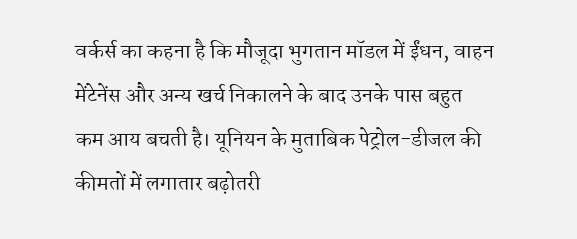वर्कर्स का कहना है कि मौजूदा भुगतान मॉडल में ईंधन, वाहन मेंटेनेंस और अन्य खर्च निकालने के बाद उनके पास बहुत कम आय बचती है। यूनियन के मुताबिक पेट्रोल-डीजल की कीमतों में लगातार बढ़ोतरी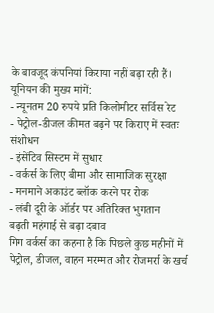के बावजूद कंपनियां किराया नहीं बढ़ा रही हैं।
यूनियन की मुख्य मांगें:
- न्यूनतम 20 रुपये प्रति किलोमीटर सर्विस रेट
- पेट्रोल-डीजल कीमत बढ़ने पर किराए में स्वतः संशोधन
- इंसेंटिव सिस्टम में सुधार
- वर्कर्स के लिए बीमा और सामाजिक सुरक्षा
- मनमाने अकाउंट ब्लॉक करने पर रोक
- लंबी दूरी के ऑर्डर पर अतिरिक्त भुगतान
बढ़ती महंगाई से बढ़ा दबाव
गिग वर्कर्स का कहना है कि पिछले कुछ महीनों में पेट्रोल, डीजल, वाहन मरम्मत और रोजमर्रा के खर्च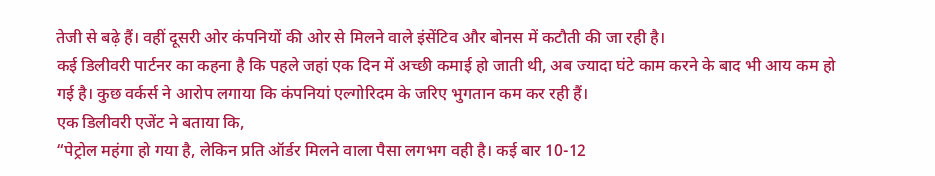तेजी से बढ़े हैं। वहीं दूसरी ओर कंपनियों की ओर से मिलने वाले इंसेंटिव और बोनस में कटौती की जा रही है।
कई डिलीवरी पार्टनर का कहना है कि पहले जहां एक दिन में अच्छी कमाई हो जाती थी, अब ज्यादा घंटे काम करने के बाद भी आय कम हो गई है। कुछ वर्कर्स ने आरोप लगाया कि कंपनियां एल्गोरिदम के जरिए भुगतान कम कर रही हैं।
एक डिलीवरी एजेंट ने बताया कि,
“पेट्रोल महंगा हो गया है, लेकिन प्रति ऑर्डर मिलने वाला पैसा लगभग वही है। कई बार 10-12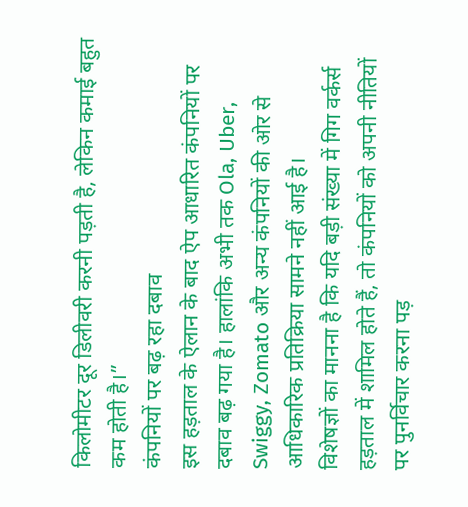किलोमीटर दूर डिलीवरी करनी पड़ती है, लेकिन कमाई बहुत कम होती है।”
कंपनियों पर बढ़ रहा दबाव
इस हड़ताल के ऐलान के बाद ऐप आधारित कंपनियों पर दबाव बढ़ गया है। हालांकि अभी तक Ola, Uber, Swiggy, Zomato और अन्य कंपनियों की ओर से आधिकारिक प्रतिक्रिया सामने नहीं आई है।
विशेषज्ञों का मानना है कि यदि बड़ी संख्या में गिग वर्कर्स हड़ताल में शामिल होते हैं, तो कंपनियों को अपनी नीतियों पर पुनर्विचार करना पड़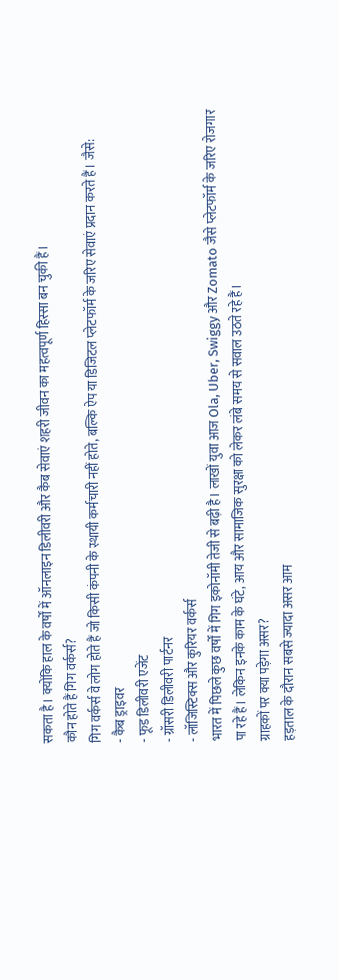सकता है। क्योंकि हाल के वर्षों में ऑनलाइन डिलीवरी और कैब सेवाएं शहरी जीवन का महत्वपूर्ण हिस्सा बन चुकी हैं।
कौन होते हैं गिग वर्कर्स?
गिग वर्कर्स वे लोग होते हैं जो किसी कंपनी के स्थायी कर्मचारी नहीं होते, बल्कि ऐप या डिजिटल प्लेटफॉर्म के जरिए सेवाएं प्रदान करते हैं। जैसे:
- कैब ड्राइवर
- फूड डिलीवरी एजेंट
- ग्रॉसरी डिलीवरी पार्टनर
- लॉजिस्टिक्स और कुरियर वर्कर्स
भारत में पिछले कुछ वर्षों में गिग इकोनॉमी तेजी से बढ़ी है। लाखों युवा आज Ola, Uber, Swiggy और Zomato जैसे प्लेटफॉर्म के जरिए रोजगार पा रहे हैं। लेकिन इनके काम के घंटे, आय और सामाजिक सुरक्षा को लेकर लंबे समय से सवाल उठते रहे हैं।
ग्राहकों पर क्या पड़ेगा असर?
हड़ताल के दौरान सबसे ज्यादा असर आम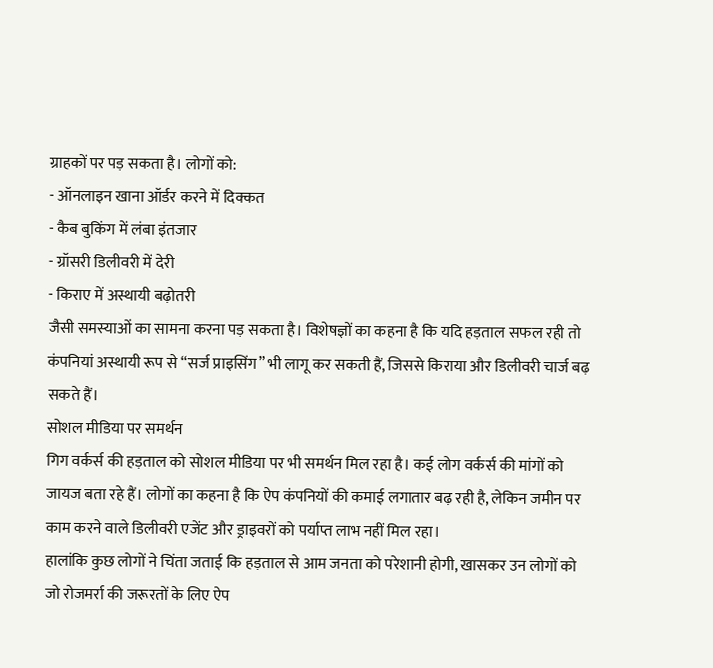ग्राहकों पर पड़ सकता है। लोगों को:
- ऑनलाइन खाना ऑर्डर करने में दिक्कत
- कैब बुकिंग में लंबा इंतजार
- ग्रॉसरी डिलीवरी में देरी
- किराए में अस्थायी बढ़ोतरी
जैसी समस्याओं का सामना करना पड़ सकता है। विशेषज्ञों का कहना है कि यदि हड़ताल सफल रही तो कंपनियां अस्थायी रूप से “सर्ज प्राइसिंग” भी लागू कर सकती हैं, जिससे किराया और डिलीवरी चार्ज बढ़ सकते हैं।
सोशल मीडिया पर समर्थन
गिग वर्कर्स की हड़ताल को सोशल मीडिया पर भी समर्थन मिल रहा है। कई लोग वर्कर्स की मांगों को जायज बता रहे हैं। लोगों का कहना है कि ऐप कंपनियों की कमाई लगातार बढ़ रही है, लेकिन जमीन पर काम करने वाले डिलीवरी एजेंट और ड्राइवरों को पर्याप्त लाभ नहीं मिल रहा।
हालांकि कुछ लोगों ने चिंता जताई कि हड़ताल से आम जनता को परेशानी होगी, खासकर उन लोगों को जो रोजमर्रा की जरूरतों के लिए ऐप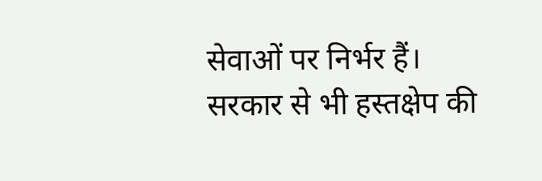सेवाओं पर निर्भर हैं।
सरकार से भी हस्तक्षेप की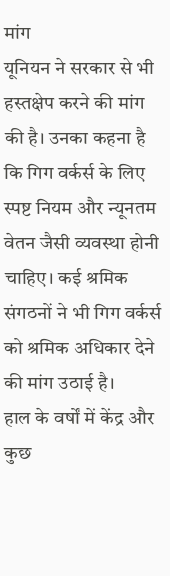मांग
यूनियन ने सरकार से भी हस्तक्षेप करने की मांग की है। उनका कहना है कि गिग वर्कर्स के लिए स्पष्ट नियम और न्यूनतम वेतन जैसी व्यवस्था होनी चाहिए। कई श्रमिक संगठनों ने भी गिग वर्कर्स को श्रमिक अधिकार देने की मांग उठाई है।
हाल के वर्षों में केंद्र और कुछ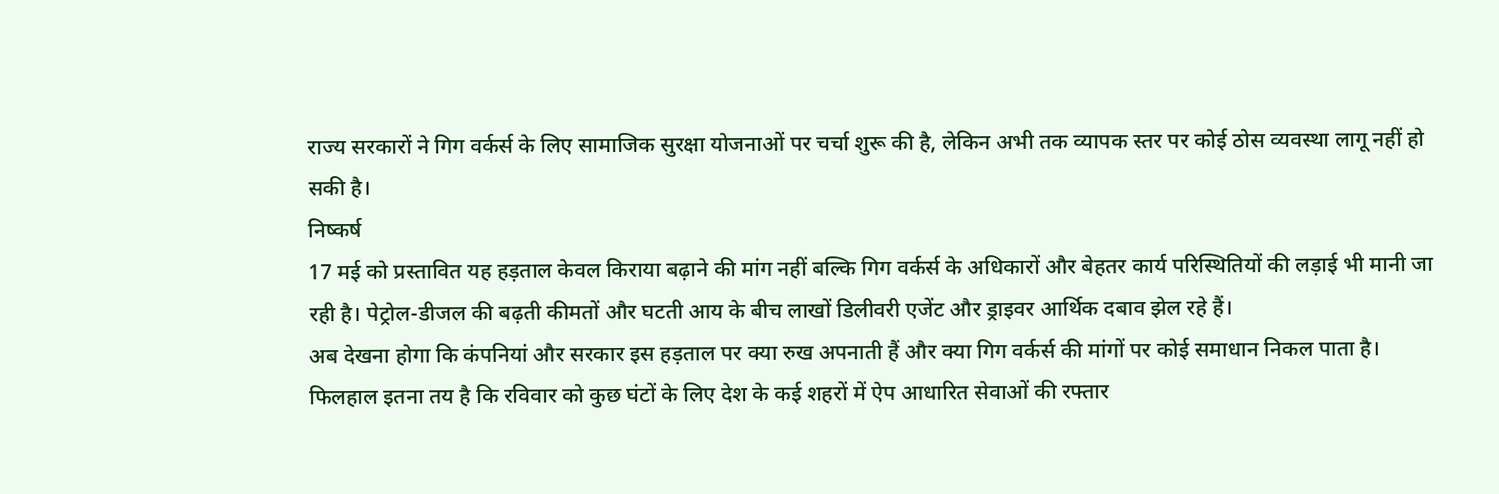राज्य सरकारों ने गिग वर्कर्स के लिए सामाजिक सुरक्षा योजनाओं पर चर्चा शुरू की है, लेकिन अभी तक व्यापक स्तर पर कोई ठोस व्यवस्था लागू नहीं हो सकी है।
निष्कर्ष
17 मई को प्रस्तावित यह हड़ताल केवल किराया बढ़ाने की मांग नहीं बल्कि गिग वर्कर्स के अधिकारों और बेहतर कार्य परिस्थितियों की लड़ाई भी मानी जा रही है। पेट्रोल-डीजल की बढ़ती कीमतों और घटती आय के बीच लाखों डिलीवरी एजेंट और ड्राइवर आर्थिक दबाव झेल रहे हैं।
अब देखना होगा कि कंपनियां और सरकार इस हड़ताल पर क्या रुख अपनाती हैं और क्या गिग वर्कर्स की मांगों पर कोई समाधान निकल पाता है। फिलहाल इतना तय है कि रविवार को कुछ घंटों के लिए देश के कई शहरों में ऐप आधारित सेवाओं की रफ्तार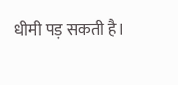धीमी पड़ सकती है।